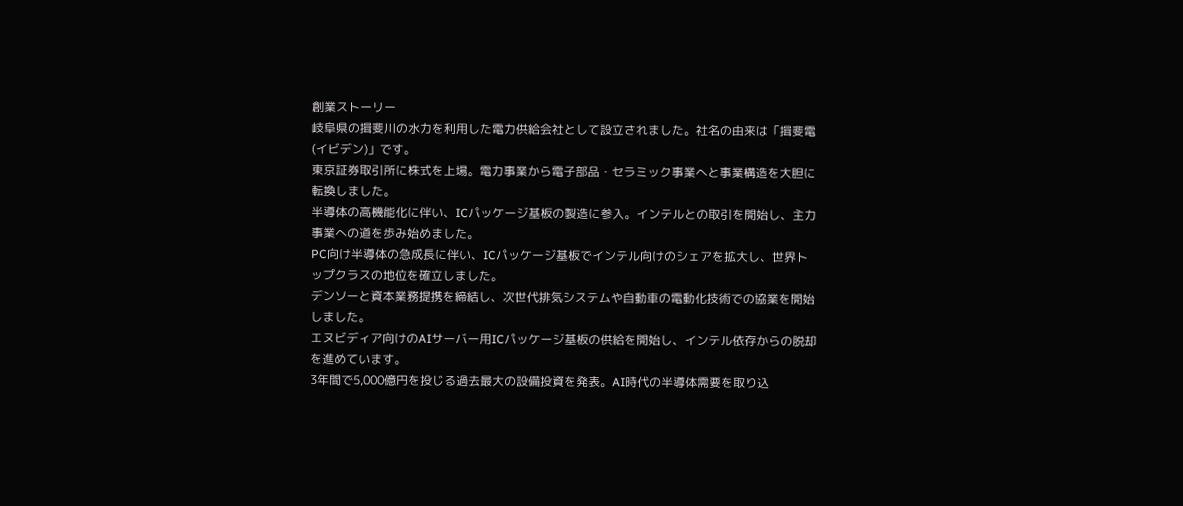創業ストーリー
岐阜県の揖斐川の水力を利用した電力供給会社として設立されました。社名の由来は「揖斐電(イビデン)」です。
東京証券取引所に株式を上場。電力事業から電子部品・セラミック事業へと事業構造を大胆に転換しました。
半導体の高機能化に伴い、ICパッケージ基板の製造に参入。インテルとの取引を開始し、主力事業への道を歩み始めました。
PC向け半導体の急成長に伴い、ICパッケージ基板でインテル向けのシェアを拡大し、世界トップクラスの地位を確立しました。
デンソーと資本業務提携を締結し、次世代排気システムや自動車の電動化技術での協業を開始しました。
エヌビディア向けのAIサーバー用ICパッケージ基板の供給を開始し、インテル依存からの脱却を進めています。
3年間で5,000億円を投じる過去最大の設備投資を発表。AI時代の半導体需要を取り込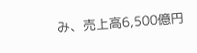み、売上高6,500億円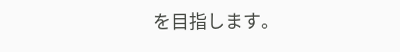を目指します。